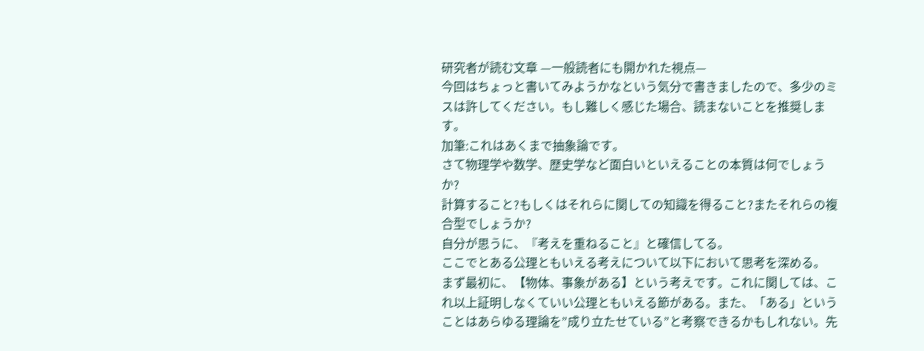研究者が読む文章 —一般読者にも開かれた視点—
今回はちょっと書いてみようかなという気分で書きましたので、多少のミスは許してください。もし難しく感じた場合、読まないことを推奨します。
加筆:これはあくまで抽象論です。
さて物理学や数学、歴史学など面白いといえることの本質は何でしょうか?
計算すること?もしくはそれらに関しての知識を得ること?またそれらの複合型でしょうか?
自分が思うに、『考えを重ねること』と確信してる。
ここでとある公理ともいえる考えについて以下において思考を深める。
まず最初に、【物体、事象がある】という考えです。これに関しては、これ以上証明しなくていい公理ともいえる節がある。また、「ある」ということはあらゆる理論を”成り立たせている”と考察できるかもしれない。先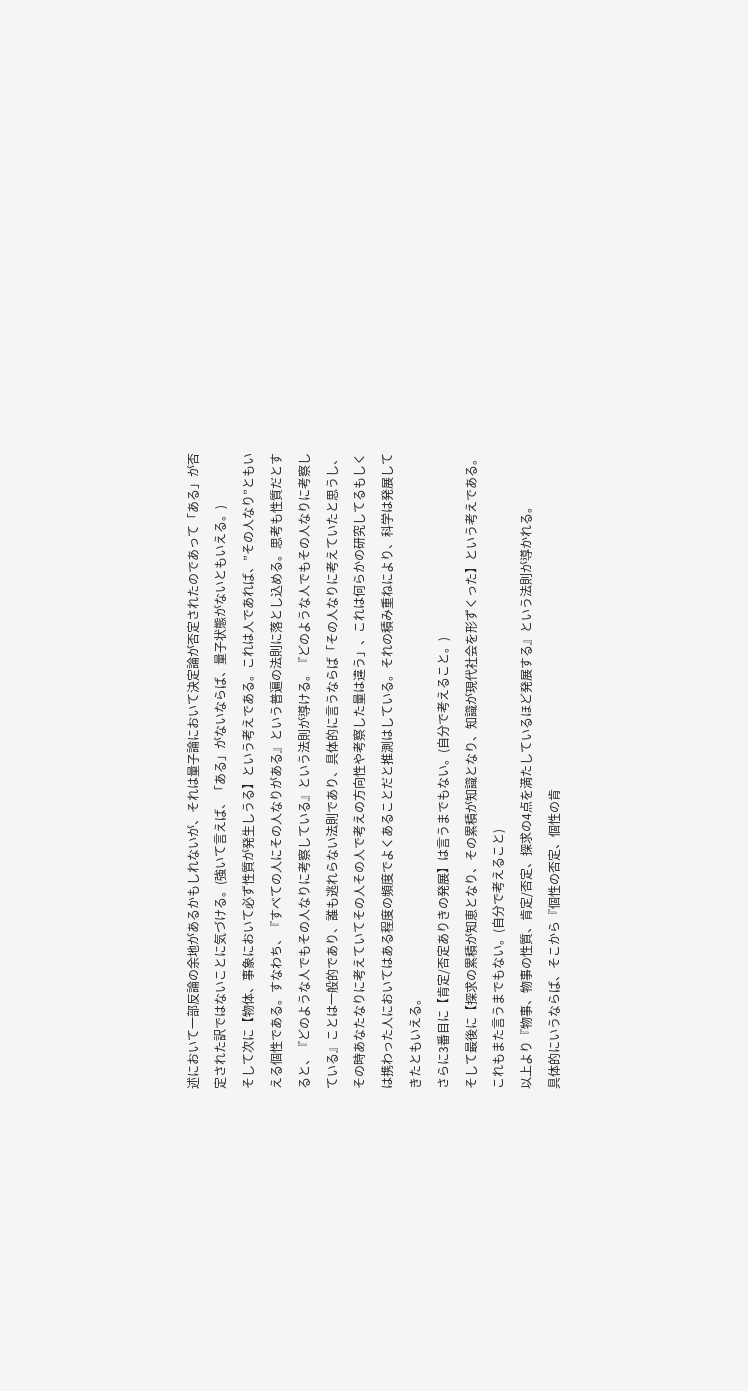述において一部反論の余地があるかもしれないが、それは量子論において決定論が否定されたのであって「ある」が否定された訳ではないことに気づける。(強いて言えば、「ある」がないならば、量子状態がないともいえる。)
そして次に【物体、事象において必ず性質が発生しうる】という考えである。これは人であれば、”その人なり”ともいえる個性である。すなわち、『すべての人にその人なりがある』という普遍の法則に落とし込める。思考も性質だとすると、『どのような人でもその人なりに考察している』という法則が導ける。『どのような人でもその人なりに考察している』ことは一般的であり、誰も逃れらない法則であり、具体的に言うならば「その人なりに考えていたと思うし、その時あなたなりに考えていてその人その人で考えの方向性や考察した量は違う」、これは何らかの研究してるもしくは携わった人においてはある程度の頻度でよくあることだと推測はしている。それの積み重ねにより、科学は発展してきたともいえる。
さらに3番目に【肯定/否定ありきの発展】は言うまでもない。(自分で考えること。)
そして最後に【探求の累積が知恵となり、その累積が知識となり、知識が現代社会を形ずくった】という考えである。これもまた言うまでもない。(自分で考えること)
以上より『物事、物事の性質、肯定/否定、探求の4点を満たしているほど発展する』という法則が導かれる。
具体的にいうならば、そこから『個性の否定、個性の肯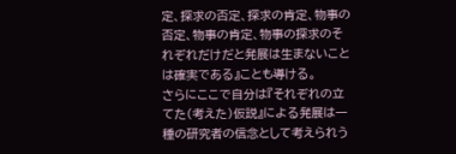定、探求の否定、探求の肯定、物事の否定、物事の肯定、物事の探求のそれぞれだけだと発展は生まないことは確実である』ことも導ける。
さらにここで自分は『それぞれの立てた(考えた)仮説』による発展は一種の研究者の信念として考えられう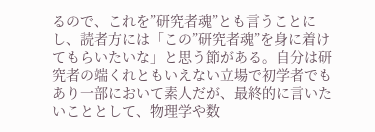るので、これを”研究者魂”とも言うことにし、読者方には「この”研究者魂”を身に着けてもらいたいな」と思う節がある。自分は研究者の端くれともいえない立場で初学者でもあり一部において素人だが、最終的に言いたいこととして、物理学や数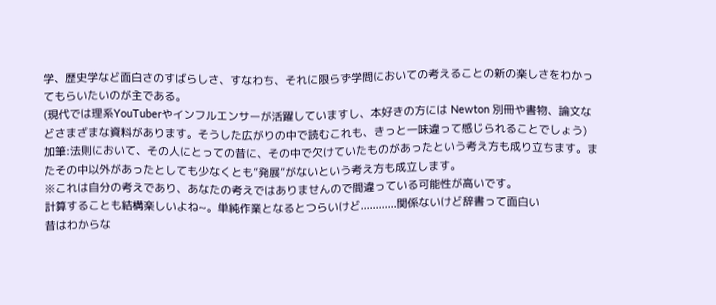学、歴史学など面白さのすばらしさ、すなわち、それに限らず学問においての考えることの新の楽しさをわかってもらいたいのが主である。
(現代では理系YouTuberやインフルエンサーが活躍していますし、本好きの方には Newton 別冊や書物、論文などさまざまな資料があります。そうした広がりの中で読むこれも、きっと一味違って感じられることでしょう)
加筆:法則において、その人にとっての昔に、その中で欠けていたものがあったという考え方も成り立ちます。またその中以外があったとしても少なくとも”発展”がないという考え方も成立します。
※これは自分の考えであり、あなたの考えではありませんので間違っている可能性が高いです。
計算することも結構楽しいよね~。単純作業となるとつらいけど............関係ないけど辞書って面白い
昔はわからな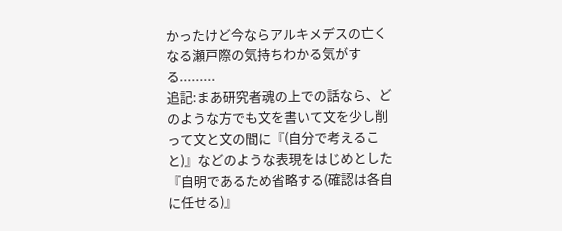かったけど今ならアルキメデスの亡くなる瀬戸際の気持ちわかる気がする.........
追記:まあ研究者魂の上での話なら、どのような方でも文を書いて文を少し削って文と文の間に『(自分で考えること)』などのような表現をはじめとした『自明であるため省略する(確認は各自に任せる)』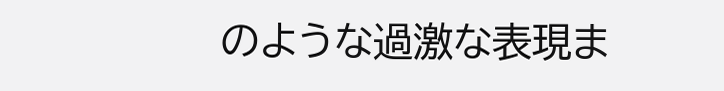のような過激な表現ま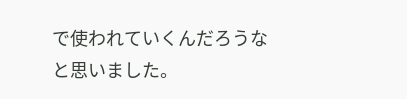で使われていくんだろうなと思いました。